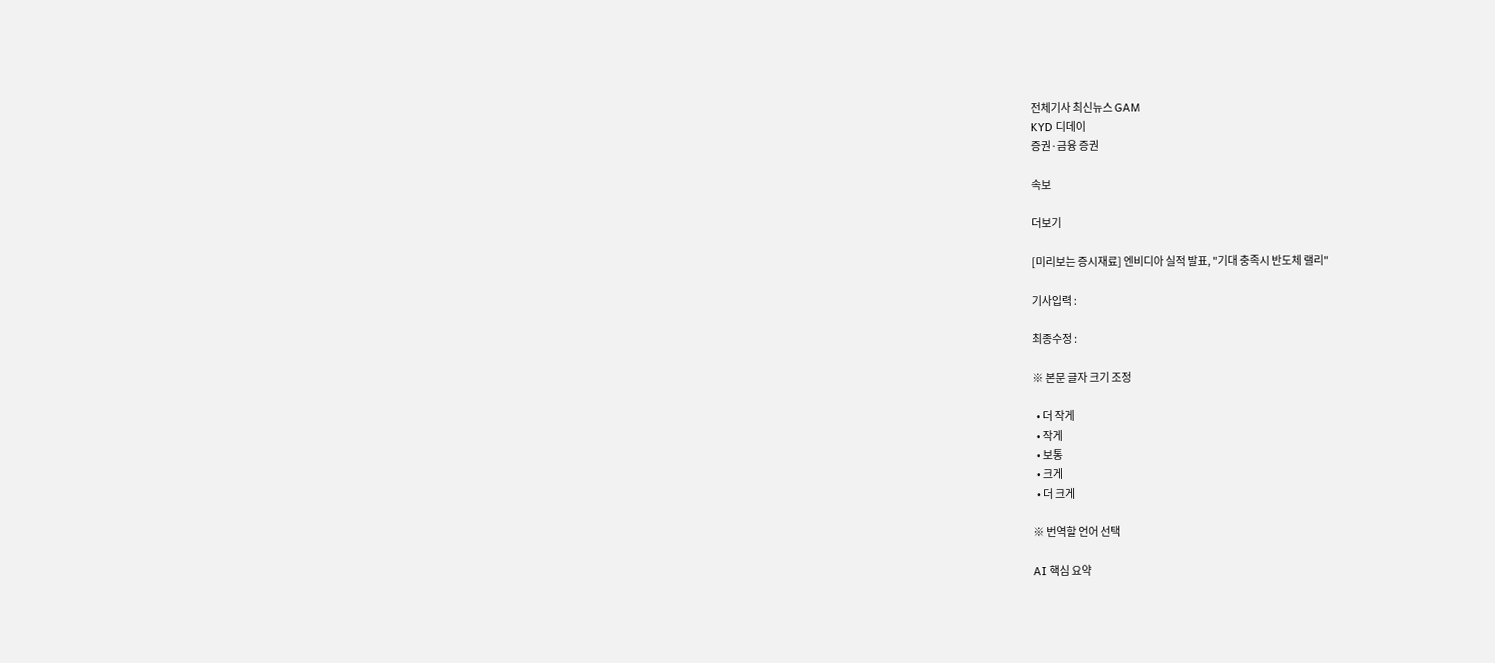전체기사 최신뉴스 GAM
KYD 디데이
증권·금융 증권

속보

더보기

[미리보는 증시재료] 엔비디아 실적 발표, "기대 충족시 반도체 랠리"

기사입력 :

최종수정 :

※ 본문 글자 크기 조정

  • 더 작게
  • 작게
  • 보통
  • 크게
  • 더 크게

※ 번역할 언어 선택

AI 핵심 요약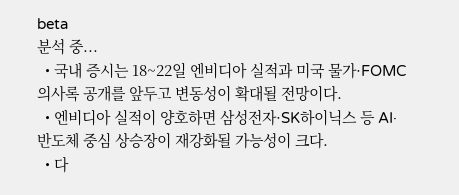beta
분석 중...
  • 국내 증시는 18~22일 엔비디아 실적과 미국 물가·FOMC 의사록 공개를 앞두고 변동성이 확대될 전망이다.
  • 엔비디아 실적이 양호하면 삼성전자·SK하이닉스 등 AI·반도체 중심 상승장이 재강화될 가능성이 크다.
  • 다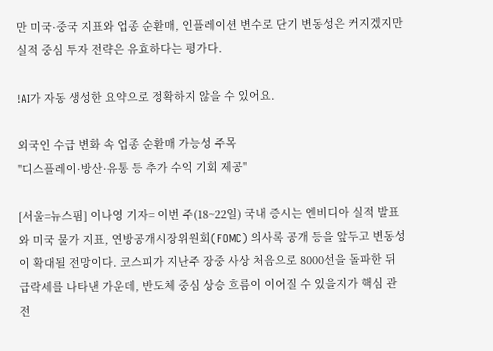만 미국·중국 지표와 업종 순환매, 인플레이션 변수로 단기 변동성은 커지겠지만 실적 중심 투자 전략은 유효하다는 평가다.

!AI가 자동 생성한 요약으로 정확하지 않을 수 있어요.

외국인 수급 변화 속 업종 순환매 가능성 주목
"디스플레이·방산·유통 등 추가 수익 기회 제공"

[서울=뉴스핌] 이나영 기자= 이번 주(18~22일) 국내 증시는 엔비디아 실적 발표와 미국 물가 지표, 연방공개시장위원회(FOMC) 의사록 공개 등을 앞두고 변동성이 확대될 전망이다. 코스피가 지난주 장중 사상 처음으로 8000선을 돌파한 뒤 급락세를 나타낸 가운데, 반도체 중심 상승 흐름이 이어질 수 있을지가 핵심 관전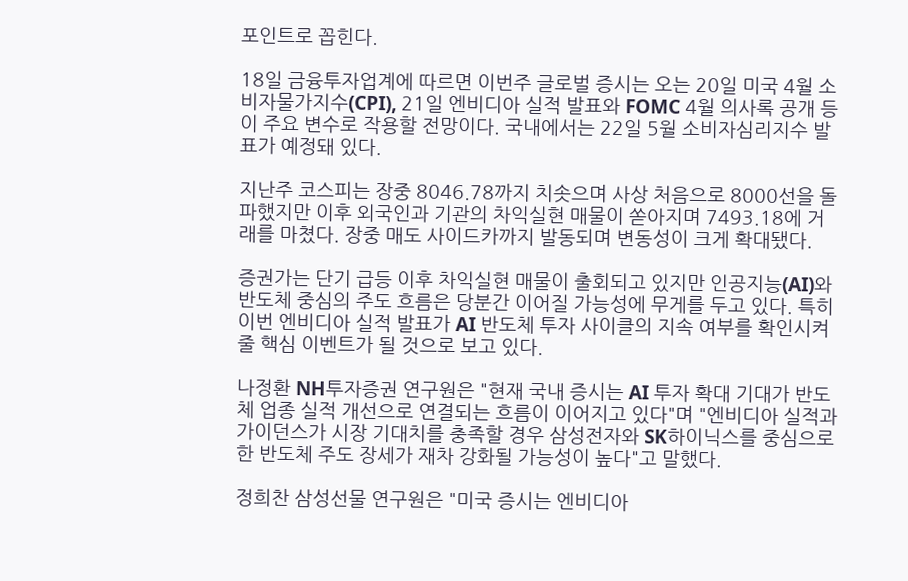포인트로 꼽힌다.

18일 금융투자업계에 따르면 이번주 글로벌 증시는 오는 20일 미국 4월 소비자물가지수(CPI), 21일 엔비디아 실적 발표와 FOMC 4월 의사록 공개 등이 주요 변수로 작용할 전망이다. 국내에서는 22일 5월 소비자심리지수 발표가 예정돼 있다.

지난주 코스피는 장중 8046.78까지 치솟으며 사상 처음으로 8000선을 돌파했지만 이후 외국인과 기관의 차익실현 매물이 쏟아지며 7493.18에 거래를 마쳤다. 장중 매도 사이드카까지 발동되며 변동성이 크게 확대됐다.

증권가는 단기 급등 이후 차익실현 매물이 출회되고 있지만 인공지능(AI)와 반도체 중심의 주도 흐름은 당분간 이어질 가능성에 무게를 두고 있다. 특히 이번 엔비디아 실적 발표가 AI 반도체 투자 사이클의 지속 여부를 확인시켜줄 핵심 이벤트가 될 것으로 보고 있다.

나정환 NH투자증권 연구원은 "현재 국내 증시는 AI 투자 확대 기대가 반도체 업종 실적 개선으로 연결되는 흐름이 이어지고 있다"며 "엔비디아 실적과 가이던스가 시장 기대치를 충족할 경우 삼성전자와 SK하이닉스를 중심으로 한 반도체 주도 장세가 재차 강화될 가능성이 높다"고 말했다.

정희찬 삼성선물 연구원은 "미국 증시는 엔비디아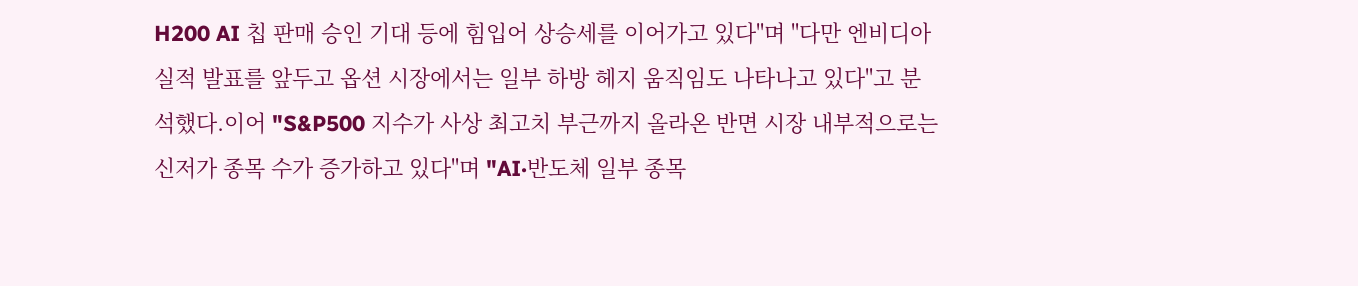H200 AI 칩 판매 승인 기대 등에 힘입어 상승세를 이어가고 있다"며 "다만 엔비디아 실적 발표를 앞두고 옵션 시장에서는 일부 하방 헤지 움직임도 나타나고 있다"고 분석했다.이어 "S&P500 지수가 사상 최고치 부근까지 올라온 반면 시장 내부적으로는 신저가 종목 수가 증가하고 있다"며 "AI·반도체 일부 종목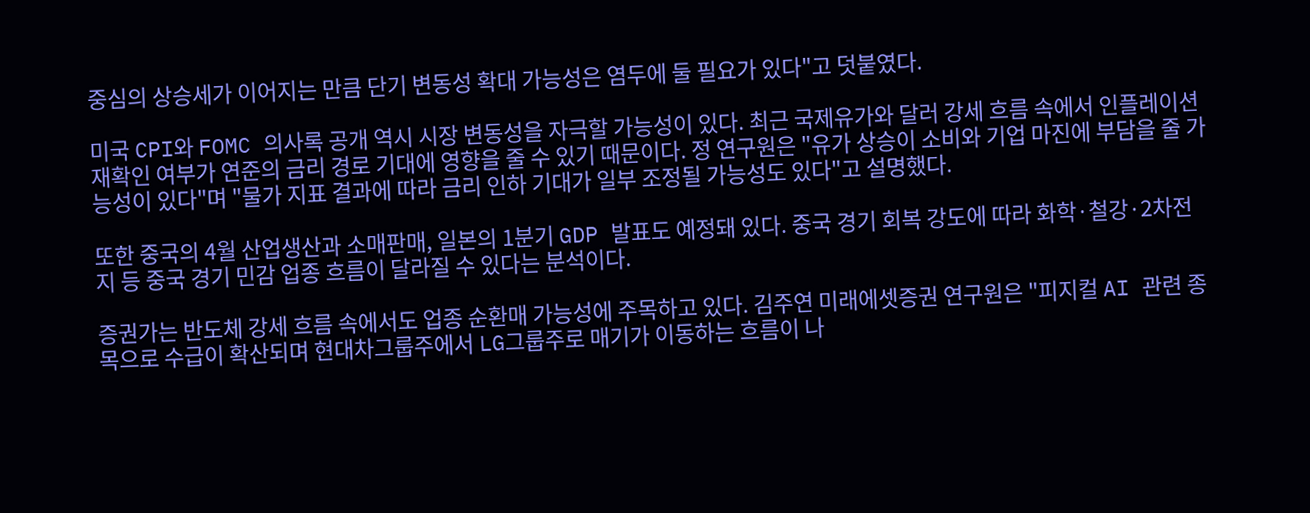중심의 상승세가 이어지는 만큼 단기 변동성 확대 가능성은 염두에 둘 필요가 있다"고 덧붙였다.

미국 CPI와 FOMC 의사록 공개 역시 시장 변동성을 자극할 가능성이 있다. 최근 국제유가와 달러 강세 흐름 속에서 인플레이션 재확인 여부가 연준의 금리 경로 기대에 영향을 줄 수 있기 때문이다. 정 연구원은 "유가 상승이 소비와 기업 마진에 부담을 줄 가능성이 있다"며 "물가 지표 결과에 따라 금리 인하 기대가 일부 조정될 가능성도 있다"고 설명했다.

또한 중국의 4월 산업생산과 소매판매, 일본의 1분기 GDP 발표도 예정돼 있다. 중국 경기 회복 강도에 따라 화학·철강·2차전지 등 중국 경기 민감 업종 흐름이 달라질 수 있다는 분석이다.

증권가는 반도체 강세 흐름 속에서도 업종 순환매 가능성에 주목하고 있다. 김주연 미래에셋증권 연구원은 "피지컬 AI 관련 종목으로 수급이 확산되며 현대차그룹주에서 LG그룹주로 매기가 이동하는 흐름이 나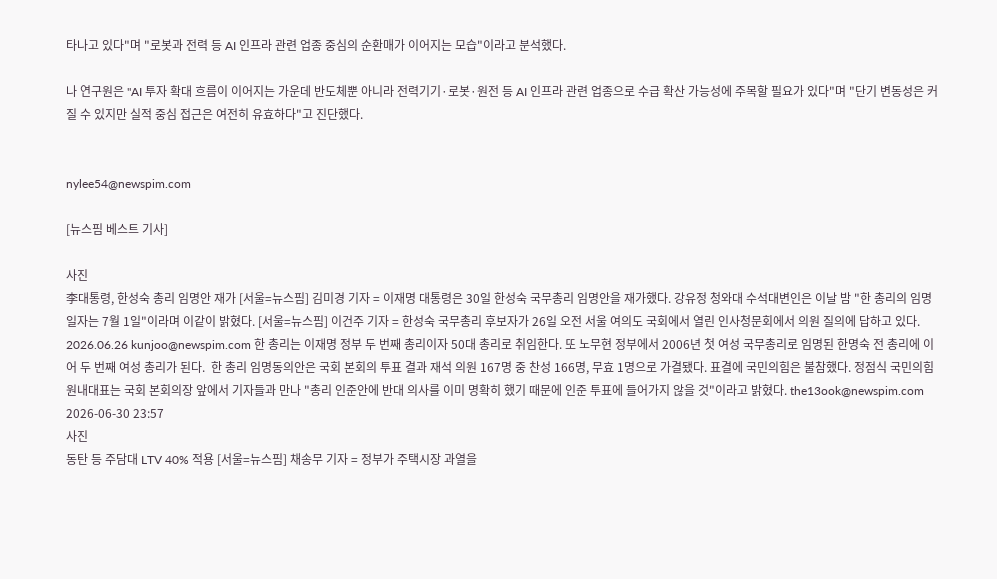타나고 있다"며 "로봇과 전력 등 AI 인프라 관련 업종 중심의 순환매가 이어지는 모습"이라고 분석했다.

나 연구원은 "AI 투자 확대 흐름이 이어지는 가운데 반도체뿐 아니라 전력기기·로봇·원전 등 AI 인프라 관련 업종으로 수급 확산 가능성에 주목할 필요가 있다"며 "단기 변동성은 커질 수 있지만 실적 중심 접근은 여전히 유효하다"고 진단했다.


nylee54@newspim.com

[뉴스핌 베스트 기사]

사진
李대통령, 한성숙 총리 임명안 재가 [서울=뉴스핌] 김미경 기자 = 이재명 대통령은 30일 한성숙 국무총리 임명안을 재가했다. 강유정 청와대 수석대변인은 이날 밤 "한 총리의 임명 일자는 7월 1일"이라며 이같이 밝혔다. [서울=뉴스핌] 이건주 기자 = 한성숙 국무총리 후보자가 26일 오전 서울 여의도 국회에서 열린 인사청문회에서 의원 질의에 답하고 있다. 2026.06.26 kunjoo@newspim.com 한 총리는 이재명 정부 두 번째 총리이자 50대 총리로 취임한다. 또 노무현 정부에서 2006년 첫 여성 국무총리로 임명된 한명숙 전 총리에 이어 두 번째 여성 총리가 된다.  한 총리 임명동의안은 국회 본회의 투표 결과 재석 의원 167명 중 찬성 166명, 무효 1명으로 가결됐다. 표결에 국민의힘은 불참했다. 정점식 국민의힘 원내대표는 국회 본회의장 앞에서 기자들과 만나 "총리 인준안에 반대 의사를 이미 명확히 했기 때문에 인준 투표에 들어가지 않을 것"이라고 밝혔다. the13ook@newspim.com 2026-06-30 23:57
사진
동탄 등 주담대 LTV 40% 적용 [서울=뉴스핌] 채송무 기자 = 정부가 주택시장 과열을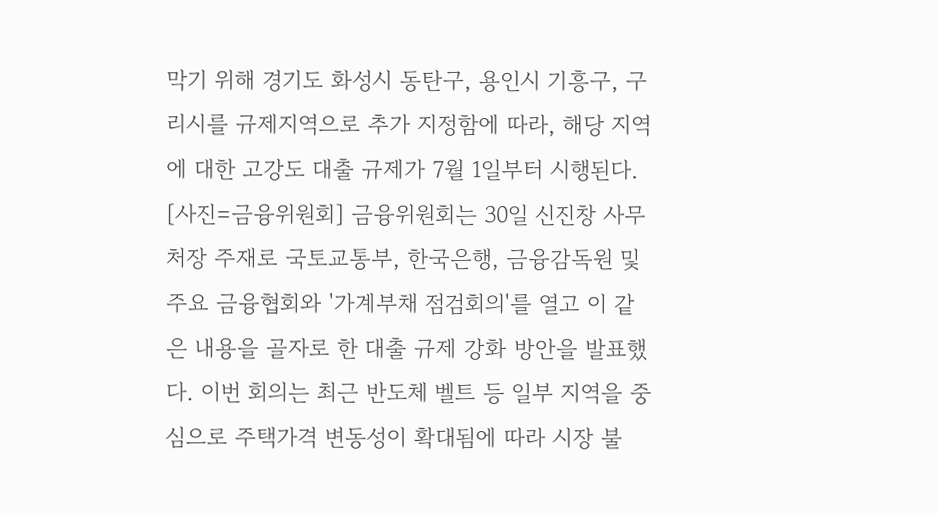막기 위해 경기도 화성시 동탄구, 용인시 기흥구, 구리시를 규제지역으로 추가 지정함에 따라, 해당 지역에 대한 고강도 대출 규제가 7월 1일부터 시행된다. [사진=금융위원회] 금융위원회는 30일 신진창 사무처장 주재로 국토교통부, 한국은행, 금융감독원 및 주요 금융협회와 '가계부채 점검회의'를 열고 이 같은 내용을 골자로 한 대출 규제 강화 방안을 발표했다. 이번 회의는 최근 반도체 벨트 등 일부 지역을 중심으로 주택가격 변동성이 확대됨에 따라 시장 불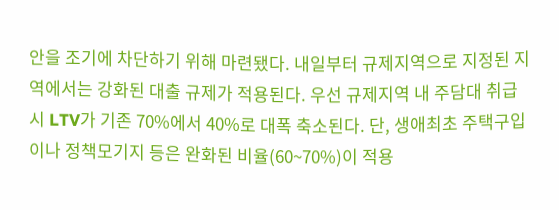안을 조기에 차단하기 위해 마련됐다. 내일부터 규제지역으로 지정된 지역에서는 강화된 대출 규제가 적용된다. 우선 규제지역 내 주담대 취급 시 LTV가 기존 70%에서 40%로 대폭 축소된다. 단, 생애최초 주택구입이나 정책모기지 등은 완화된 비율(60~70%)이 적용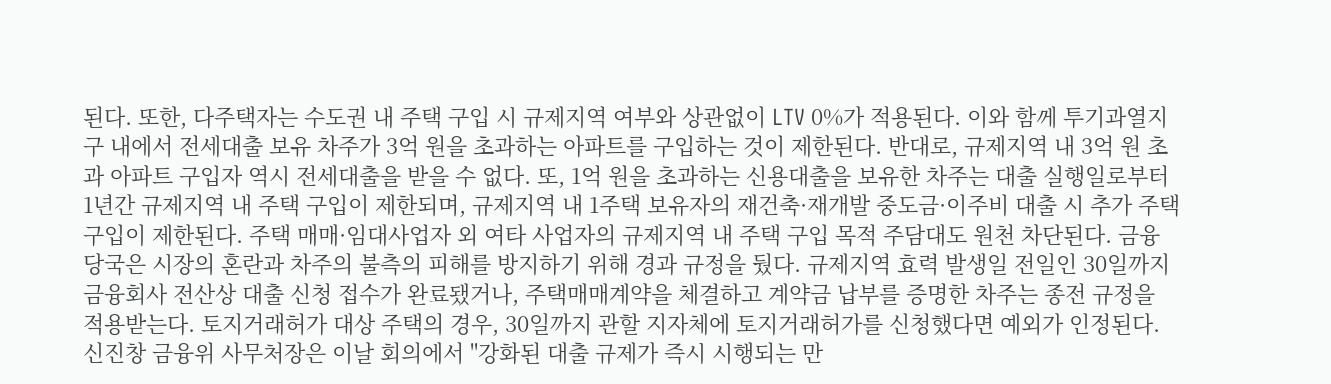된다. 또한, 다주택자는 수도권 내 주택 구입 시 규제지역 여부와 상관없이 LTV 0%가 적용된다. 이와 함께 투기과열지구 내에서 전세대출 보유 차주가 3억 원을 초과하는 아파트를 구입하는 것이 제한된다. 반대로, 규제지역 내 3억 원 초과 아파트 구입자 역시 전세대출을 받을 수 없다. 또, 1억 원을 초과하는 신용대출을 보유한 차주는 대출 실행일로부터 1년간 규제지역 내 주택 구입이 제한되며, 규제지역 내 1주택 보유자의 재건축·재개발 중도금·이주비 대출 시 추가 주택 구입이 제한된다. 주택 매매·임대사업자 외 여타 사업자의 규제지역 내 주택 구입 목적 주담대도 원천 차단된다. 금융당국은 시장의 혼란과 차주의 불측의 피해를 방지하기 위해 경과 규정을 뒀다. 규제지역 효력 발생일 전일인 30일까지 금융회사 전산상 대출 신청 접수가 완료됐거나, 주택매매계약을 체결하고 계약금 납부를 증명한 차주는 종전 규정을 적용받는다. 토지거래허가 대상 주택의 경우, 30일까지 관할 지자체에 토지거래허가를 신청했다면 예외가 인정된다. 신진창 금융위 사무처장은 이날 회의에서 "강화된 대출 규제가 즉시 시행되는 만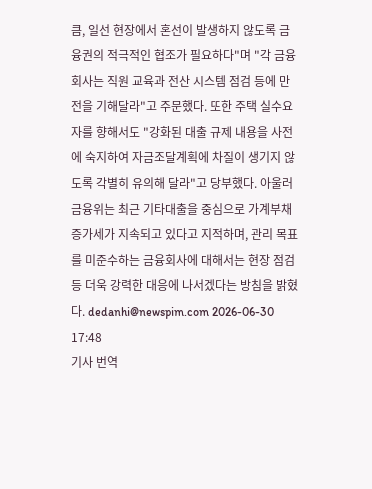큼, 일선 현장에서 혼선이 발생하지 않도록 금융권의 적극적인 협조가 필요하다"며 "각 금융회사는 직원 교육과 전산 시스템 점검 등에 만전을 기해달라"고 주문했다. 또한 주택 실수요자를 향해서도 "강화된 대출 규제 내용을 사전에 숙지하여 자금조달계획에 차질이 생기지 않도록 각별히 유의해 달라"고 당부했다. 아울러 금융위는 최근 기타대출을 중심으로 가계부채 증가세가 지속되고 있다고 지적하며, 관리 목표를 미준수하는 금융회사에 대해서는 현장 점검 등 더욱 강력한 대응에 나서겠다는 방침을 밝혔다. dedanhi@newspim.com 2026-06-30 17:48
기사 번역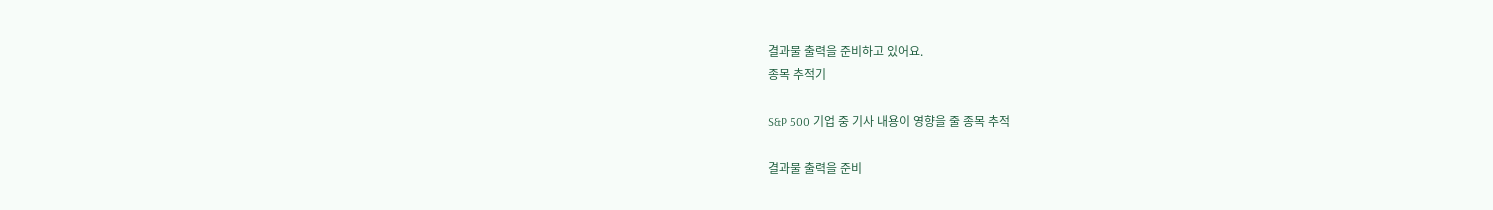결과물 출력을 준비하고 있어요.
종목 추적기

S&P 500 기업 중 기사 내용이 영향을 줄 종목 추적

결과물 출력을 준비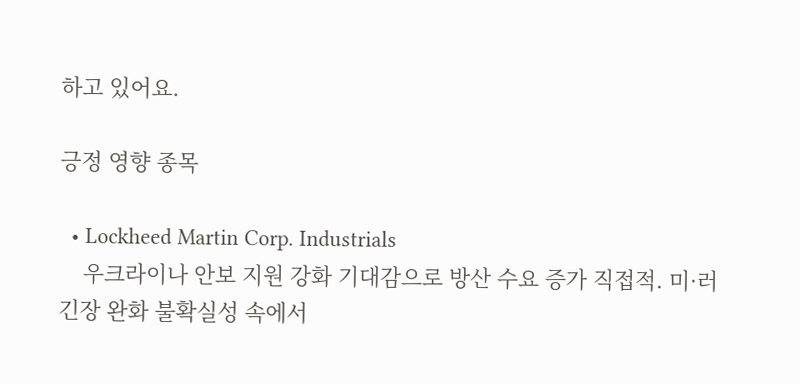하고 있어요.

긍정 영향 종목

  • Lockheed Martin Corp. Industrials
    우크라이나 안보 지원 강화 기대감으로 방산 수요 증가 직접적. 미·러 긴장 완화 불확실성 속에서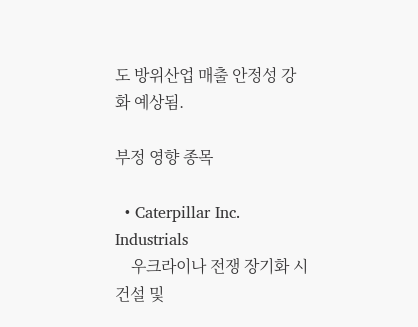도 방위산업 매출 안정성 강화 예상됨.

부정 영향 종목

  • Caterpillar Inc. Industrials
    우크라이나 전쟁 장기화 시 건설 및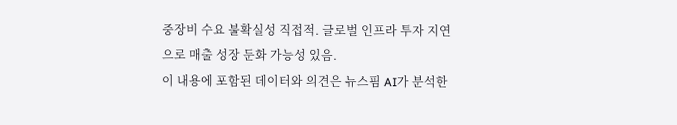중장비 수요 불확실성 직접적. 글로벌 인프라 투자 지연으로 매출 성장 둔화 가능성 있음.
이 내용에 포함된 데이터와 의견은 뉴스핌 AI가 분석한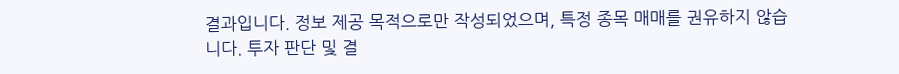결과입니다. 정보 제공 목적으로만 작성되었으며, 특정 종목 매매를 권유하지 않습니다. 투자 판단 및 결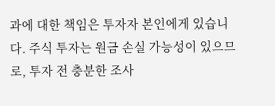과에 대한 책임은 투자자 본인에게 있습니다. 주식 투자는 원금 손실 가능성이 있으므로, 투자 전 충분한 조사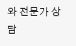와 전문가 상담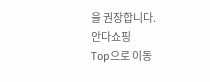을 권장합니다.
안다쇼핑
Top으로 이동